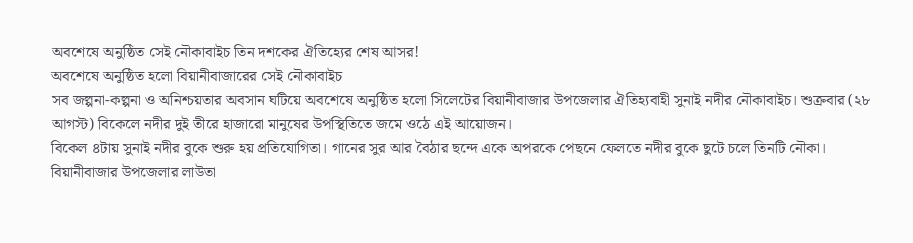অবশেষে অনুষ্ঠিত সেই নৌকাবাইচ তিন দশকের ঐতিহ্যের শেষ আসর!
অবশেষে অনুষ্ঠিত হলো বিয়ানীবাজারের সেই নৌকাবাইচ
সব জল্পনা-কল্পনা ও অনিশ্চয়তার অবসান ঘটিয়ে অবশেষে অনুষ্ঠিত হলো সিলেটের বিয়ানীবাজার উপজেলার ঐতিহ্যবাহী সুনাই নদীর নৌকাবাইচ। শুক্রবার (২৮ আগস্ট) বিকেলে নদীর দুই তীরে হাজারো মানুষের উপস্থিতিতে জমে ওঠে এই আয়োজন।
বিকেল ৪টায় সুনাই নদীর বুকে শুরু হয় প্রতিযোগিতা। গানের সুর আর বৈঠার ছন্দে একে অপরকে পেছনে ফেলতে নদীর বুকে ছুটে চলে তিনটি নৌকা।
বিয়ানীবাজার উপজেলার লাউতা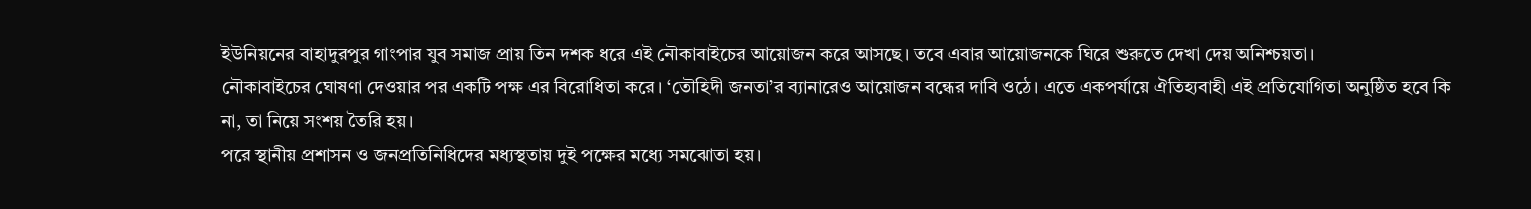ইউনিয়নের বাহাদুরপুর গাংপার যুব সমাজ প্রায় তিন দশক ধরে এই নৌকাবাইচের আয়োজন করে আসছে। তবে এবার আয়োজনকে ঘিরে শুরুতে দেখা দেয় অনিশ্চয়তা।
নৌকাবাইচের ঘোষণা দেওয়ার পর একটি পক্ষ এর বিরোধিতা করে। ‘তৌহিদী জনতা’র ব্যানারেও আয়োজন বন্ধের দাবি ওঠে। এতে একপর্যায়ে ঐতিহ্যবাহী এই প্রতিযোগিতা অনুষ্ঠিত হবে কি না, তা নিয়ে সংশয় তৈরি হয়।
পরে স্থানীয় প্রশাসন ও জনপ্রতিনিধিদের মধ্যস্থতায় দুই পক্ষের মধ্যে সমঝোতা হয়।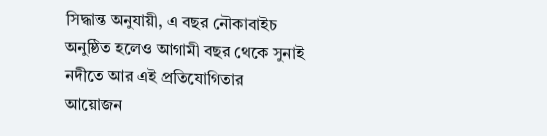সিদ্ধান্ত অনুযায়ী, এ বছর নৌকাবাইচ অনুষ্ঠিত হলেও আগামী বছর থেকে সুনাই নদীতে আর এই প্রতিযোগিতার আয়োজন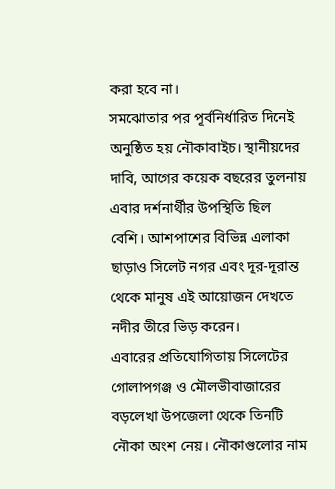করা হবে না।
সমঝোতার পর পূর্বনির্ধারিত দিনেই অনুষ্ঠিত হয় নৌকাবাইচ। স্থানীয়দের দাবি, আগের কয়েক বছরের তুলনায় এবার দর্শনার্থীর উপস্থিতি ছিল বেশি। আশপাশের বিভিন্ন এলাকা ছাড়াও সিলেট নগর এবং দূর-দূরান্ত থেকে মানুষ এই আয়োজন দেখতে নদীর তীরে ভিড় করেন।
এবারের প্রতিযোগিতায় সিলেটের গোলাপগঞ্জ ও মৌলভীবাজারের বড়লেখা উপজেলা থেকে তিনটি নৌকা অংশ নেয়। নৌকাগুলোর নাম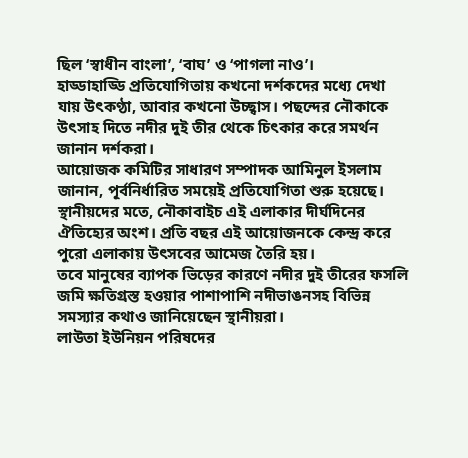ছিল ‘স্বাধীন বাংলা’, ‘বাঘ’ ও ‘পাগলা নাও’।
হাড্ডাহাড্ডি প্রতিযোগিতায় কখনো দর্শকদের মধ্যে দেখা যায় উৎকণ্ঠা, আবার কখনো উচ্ছ্বাস। পছন্দের নৌকাকে উৎসাহ দিতে নদীর দুই তীর থেকে চিৎকার করে সমর্থন জানান দর্শকরা।
আয়োজক কমিটির সাধারণ সম্পাদক আমিনুল ইসলাম জানান, পূর্বনির্ধারিত সময়েই প্রতিযোগিতা শুরু হয়েছে।
স্থানীয়দের মতে, নৌকাবাইচ এই এলাকার দীর্ঘদিনের ঐতিহ্যের অংশ। প্রতি বছর এই আয়োজনকে কেন্দ্র করে পুরো এলাকায় উৎসবের আমেজ তৈরি হয়।
তবে মানুষের ব্যাপক ভিড়ের কারণে নদীর দুই তীরের ফসলি জমি ক্ষতিগ্রস্ত হওয়ার পাশাপাশি নদীভাঙনসহ বিভিন্ন সমস্যার কথাও জানিয়েছেন স্থানীয়রা।
লাউতা ইউনিয়ন পরিষদের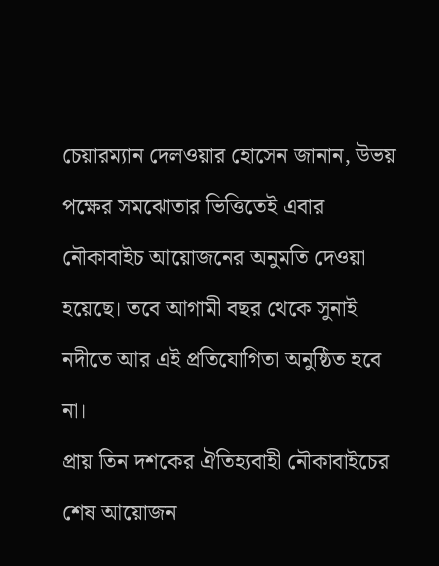চেয়ারম্যান দেলওয়ার হোসেন জানান, উভয় পক্ষের সমঝোতার ভিত্তিতেই এবার নৌকাবাইচ আয়োজনের অনুমতি দেওয়া হয়েছে। তবে আগামী বছর থেকে সুনাই নদীতে আর এই প্রতিযোগিতা অনুষ্ঠিত হবে না।
প্রায় তিন দশকের ঐতিহ্যবাহী নৌকাবাইচের শেষ আয়োজন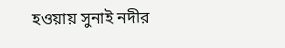হওয়ায় সুনাই নদীর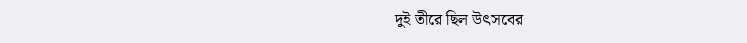দুই তীরে ছিল উৎসবের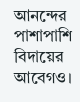আনন্দের পাশাপাশি বিদায়ের আবেগও।